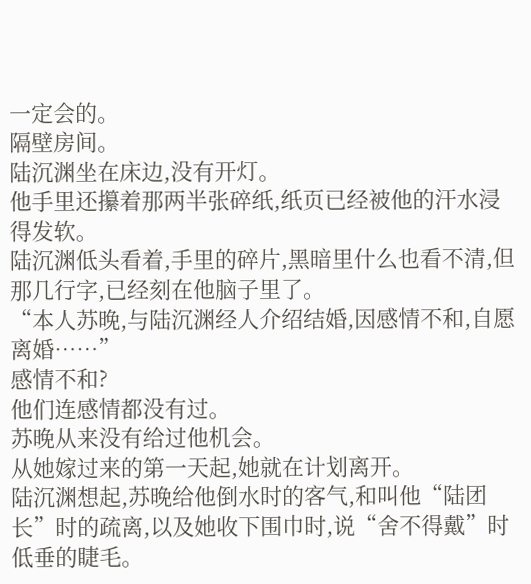一定会的。
隔壁房间。
陆沉渊坐在床边,没有开灯。
他手里还攥着那两半张碎纸,纸页已经被他的汗水浸得发软。
陆沉渊低头看着,手里的碎片,黑暗里什么也看不清,但那几行字,已经刻在他脑子里了。
“本人苏晚,与陆沉渊经人介绍结婚,因感情不和,自愿离婚……”
感情不和?
他们连感情都没有过。
苏晚从来没有给过他机会。
从她嫁过来的第一天起,她就在计划离开。
陆沉渊想起,苏晚给他倒水时的客气,和叫他“陆团长”时的疏离,以及她收下围巾时,说“舍不得戴”时低垂的睫毛。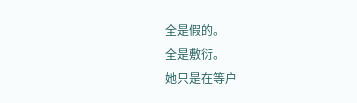全是假的。
全是敷衍。
她只是在等户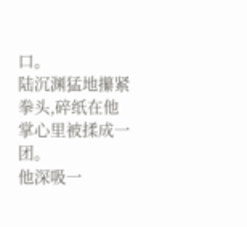口。
陆沉渊猛地攥紧拳头,碎纸在他掌心里被揉成一团。
他深吸一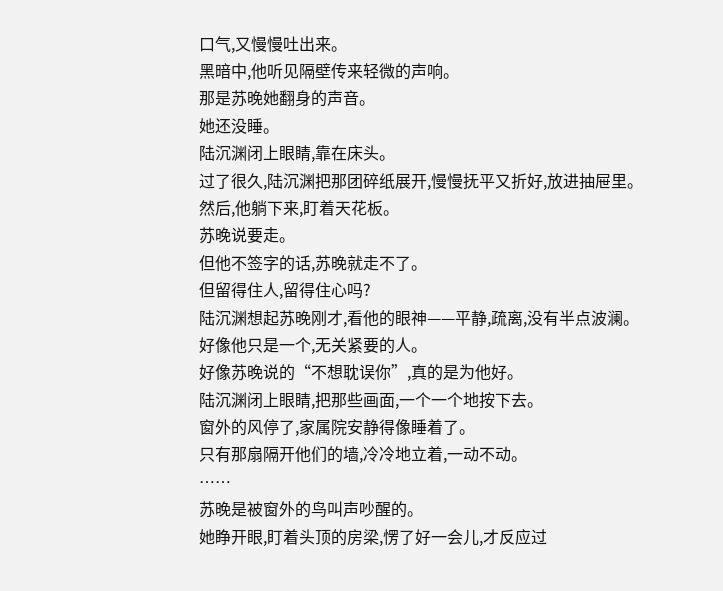口气,又慢慢吐出来。
黑暗中,他听见隔壁传来轻微的声响。
那是苏晚她翻身的声音。
她还没睡。
陆沉渊闭上眼睛,靠在床头。
过了很久,陆沉渊把那团碎纸展开,慢慢抚平又折好,放进抽屉里。
然后,他躺下来,盯着天花板。
苏晚说要走。
但他不签字的话,苏晚就走不了。
但留得住人,留得住心吗?
陆沉渊想起苏晚刚才,看他的眼神——平静,疏离,没有半点波澜。
好像他只是一个,无关紧要的人。
好像苏晚说的“不想耽误你”,真的是为他好。
陆沉渊闭上眼睛,把那些画面,一个一个地按下去。
窗外的风停了,家属院安静得像睡着了。
只有那扇隔开他们的墙,冷冷地立着,一动不动。
……
苏晚是被窗外的鸟叫声吵醒的。
她睁开眼,盯着头顶的房梁,愣了好一会儿,才反应过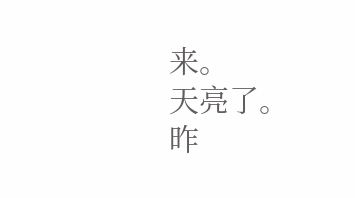来。
天亮了。
昨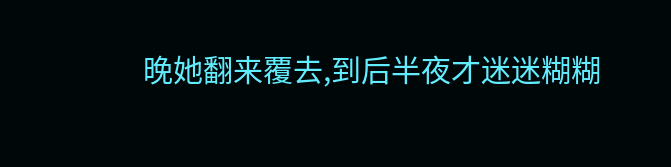晚她翻来覆去,到后半夜才迷迷糊糊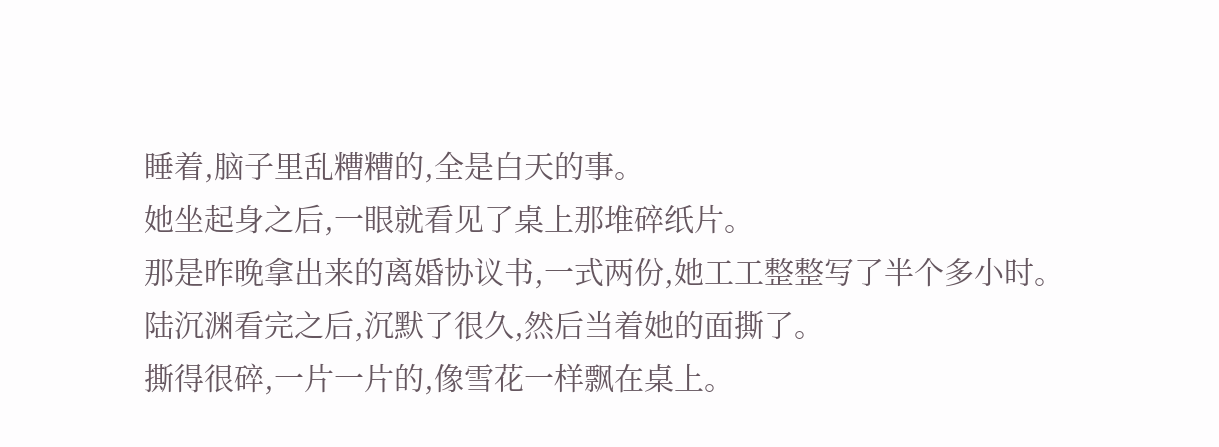睡着,脑子里乱糟糟的,全是白天的事。
她坐起身之后,一眼就看见了桌上那堆碎纸片。
那是昨晚拿出来的离婚协议书,一式两份,她工工整整写了半个多小时。
陆沉渊看完之后,沉默了很久,然后当着她的面撕了。
撕得很碎,一片一片的,像雪花一样飘在桌上。